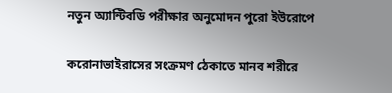নতুন অ্যান্টিবডি পরীক্ষার অনুমোদন পুরো ইউরোপে

করোনাভাইরাসের সংক্রমণ ঠেকাতে মানব শরীরে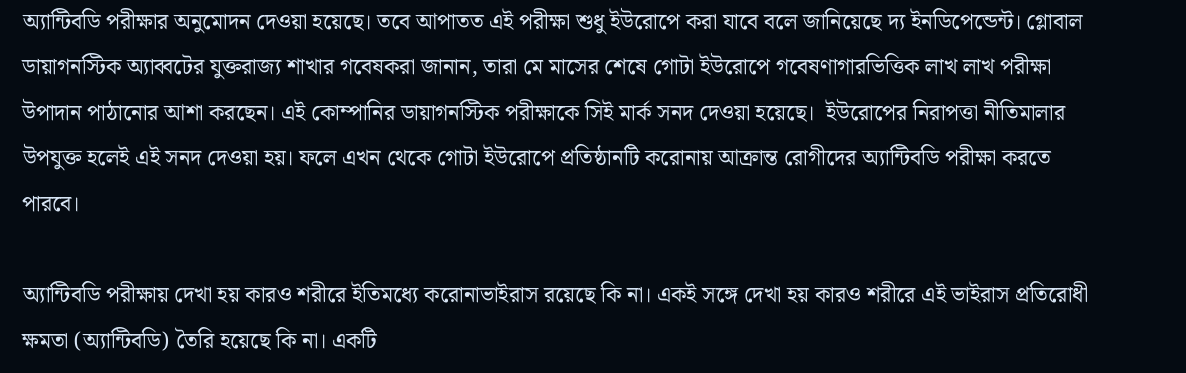অ্যান্টিবডি পরীক্ষার অনুমোদন দেওয়া হয়েছে। তবে আপাতত এই পরীক্ষা শুধু ইউরোপে করা যাবে বলে জানিয়েছে দ্য ইনডিপেন্ডেন্ট। গ্লোবাল ডায়াগনস্টিক অ্যাব্বটের যুক্তরাজ্য শাখার গবেষকরা জানান, তারা মে মাসের শেষে গোটা ইউরোপে গবেষণাগারভিত্তিক লাখ লাখ পরীক্ষা উপাদান পাঠানোর আশা করছেন। এই কোম্পানির ডায়াগনস্টিক পরীক্ষাকে সিই মার্ক সনদ দেওয়া হয়েছে।  ইউরোপের নিরাপত্তা নীতিমালার উপযুক্ত হলেই এই সনদ দেওয়া হয়। ফলে এখন থেকে গোটা ইউরোপে প্রতিষ্ঠানটি করোনায় আক্রান্ত রোগীদের অ্যান্টিবডি পরীক্ষা করতে পারবে।

অ্যান্টিবডি পরীক্ষায় দেখা হয় কারও শরীরে ইতিমধ্যে করোনাভাইরাস রয়েছে কি না। একই সঙ্গে দেখা হয় কারও শরীরে এই ভাইরাস প্রতিরোধী ক্ষমতা (অ্যান্টিবডি) তৈরি হয়েছে কি না। একটি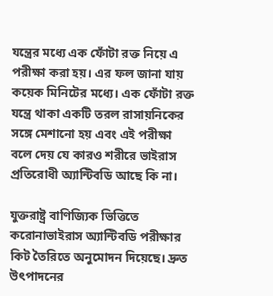যন্ত্রের মধ্যে এক ফোঁটা রক্ত নিয়ে এ পরীক্ষা করা হয়। এর ফল জানা যায় কয়েক মিনিটের মধ্যে। এক ফোঁটা রক্ত যন্ত্রে থাকা একটি তরল রাসায়নিকের সঙ্গে মেশানো হয় এবং এই পরীক্ষা বলে দেয় যে কারও শরীরে ভাইরাস প্রতিরোধী অ্যান্টিবডি আছে কি না।

যুক্তরাষ্ট্র বাণিজ্যিক ভিত্তিতে করোনাভাইরাস অ্যান্টিবডি পরীক্ষার কিট তৈরিতে অনুমোদন দিয়েছে। দ্রুত উৎপাদনের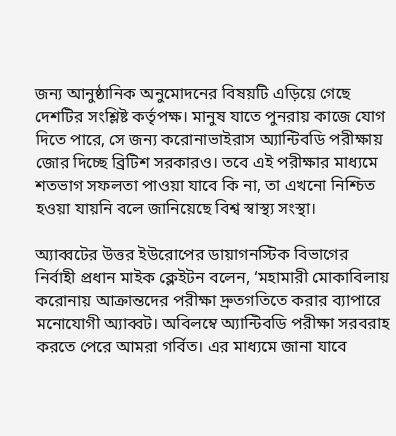জন্য আনুষ্ঠানিক অনুমোদনের বিষয়টি এড়িয়ে গেছে দেশটির সংশ্লিষ্ট কর্তৃপক্ষ। মানুষ যাতে পুনরায় কাজে যোগ দিতে পারে, সে জন্য করোনাভাইরাস অ্যান্টিবডি পরীক্ষায় জোর দিচ্ছে ব্রিটিশ সরকারও। তবে এই পরীক্ষার মাধ্যমে শতভাগ সফলতা পাওয়া যাবে কি না, তা এখনো নিশ্চিত হওয়া যায়নি বলে জানিয়েছে বিশ্ব স্বাস্থ্য সংস্থা।

অ্যাব্বটের উত্তর ইউরোপের ডায়াগনস্টিক বিভাগের নির্বাহী প্রধান মাইক ক্লেইটন বলেন, ‘মহামারী মোকাবিলায় করোনায় আক্রান্তদের পরীক্ষা দ্রুতগতিতে করার ব্যাপারে মনোযোগী অ্যাব্বট। অবিলম্বে অ্যান্টিবডি পরীক্ষা সরবরাহ করতে পেরে আমরা গর্বিত। এর মাধ্যমে জানা যাবে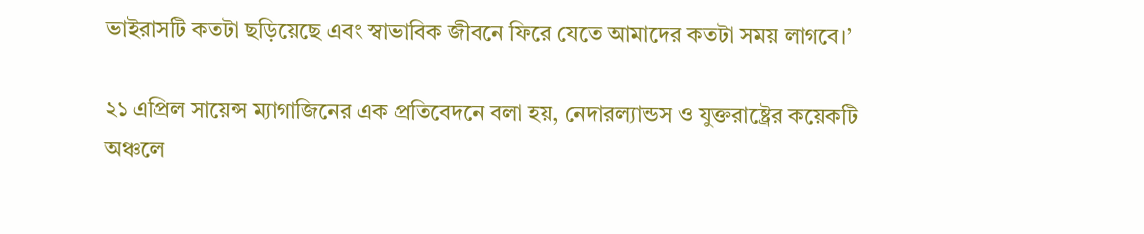ভাইরাসটি কতটা ছড়িয়েছে এবং স্বাভাবিক জীবনে ফিরে যেতে আমাদের কতটা সময় লাগবে।’

২১ এপ্রিল সায়েন্স ম্যাগাজিনের এক প্রতিবেদনে বলা হয়, নেদারল্যান্ডস ও যুক্তরাষ্ট্রের কয়েকটি অঞ্চলে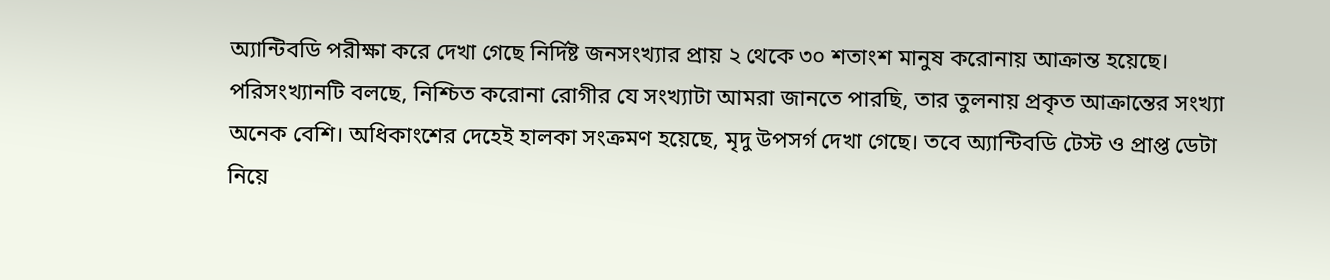অ্যান্টিবডি পরীক্ষা করে দেখা গেছে নির্দিষ্ট জনসংখ্যার প্রায় ২ থেকে ৩০ শতাংশ মানুষ করোনায় আক্রান্ত হয়েছে। পরিসংখ্যানটি বলছে, নিশ্চিত করোনা রোগীর যে সংখ্যাটা আমরা জানতে পারছি, তার তুলনায় প্রকৃত আক্রান্তের সংখ্যা অনেক বেশি। অধিকাংশের দেহেই হালকা সংক্রমণ হয়েছে, মৃদু উপসর্গ দেখা গেছে। তবে অ্যান্টিবডি টেস্ট ও প্রাপ্ত ডেটা নিয়ে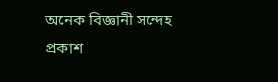অনেক বিজ্ঞানী সন্দেহ প্রকাশ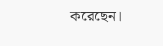করেছেন।